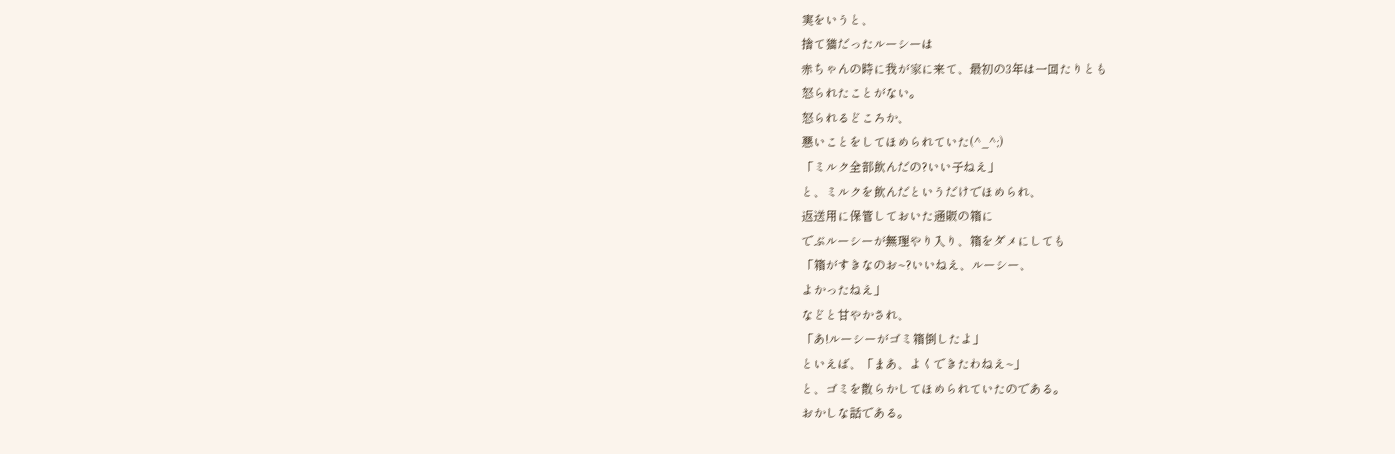実をいうと、
捨て猫だったルーシーは
赤ちゃんの時に我が家に来て、最初の3年は一回たりとも
怒られたことがない。
怒られるどころか、
悪いことをしてほめられていた(^_^;)
「ミルク全部飲んだの?いい子ねえ」
と、ミルクを飲んだというだけでほめられ、
返送用に保管しておいた通販の箱に
でぶルーシーが無理やり入り、箱をダメにしても
「箱がすきなのお~?いいねえ、ルーシー、
よかったねえ」
などと甘やかされ、
「あ!ルーシーがゴミ箱倒したよ」
といえば、「まあ、よくできたわねえ~」
と、ゴミを散らかしてほめられていたのである。
おかしな話である。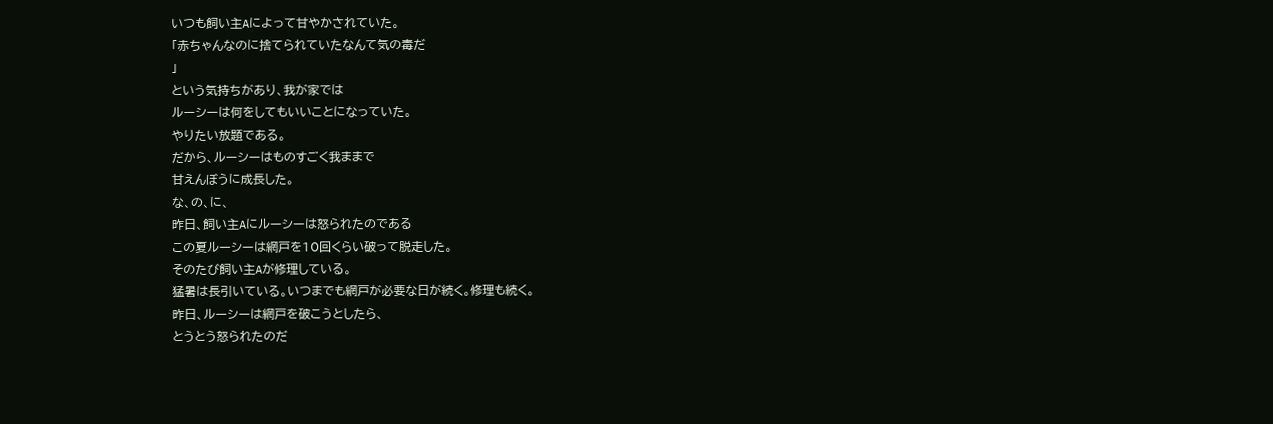いつも飼い主Aによって甘やかされていた。
「赤ちゃんなのに捨てられていたなんて気の毒だ
」
という気持ちがあり、我が家では
ルーシーは何をしてもいいことになっていた。
やりたい放題である。
だから、ルーシーはものすごく我ままで
甘えんぼうに成長した。
な、の、に、
昨日、飼い主Aにルーシーは怒られたのである
この夏ルーシーは網戸を10回くらい破って脱走した。
そのたび飼い主Aが修理している。
猛暑は長引いている。いつまでも網戸が必要な日が続く。修理も続く。
昨日、ルーシーは網戸を破こうとしたら、
とうとう怒られたのだ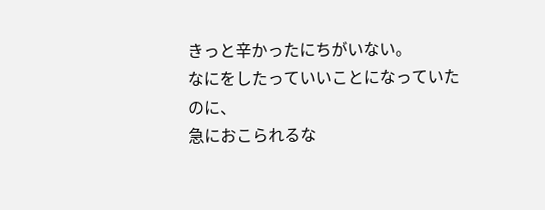きっと辛かったにちがいない。
なにをしたっていいことになっていたのに、
急におこられるな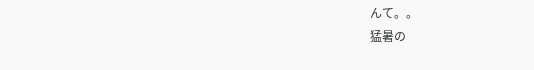んて。。
猛暑の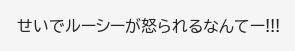せいでルーシーが怒られるなんてー!!!